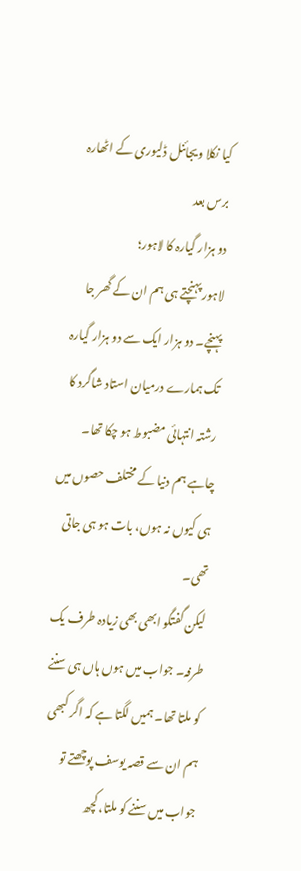کیا نکلا ویجائنل ڈلیوری کے اٹھارہ برس بعد
دو ہزار گیارہ کا لاہور؛
لاہور پہنچتے ہی ہم ان کے گھر جا پہنچے۔ دو ہزار ایک سے دو ہزار گیارہ تک ہمارے درمیان استاد شاگرد کا رشتہ انتہائی مضبوط ہو چکا تھا۔ چاہے ہم دنیا کے مختلف حصوں میں ہی کیوں نہ ہوں، بات ہو ہی جاتی تھی۔
لیکن گفتگو ابھی بھی زیادہ طرف یک طرفہ۔ جواب میں ہوں ہاں ہی سننے کو ملتا تھا۔ ہمیں لگتا ہے کہ اگر کبھی ہم ان سے قصہ یوسف پوچھتے تو جواب میں سننے کو ملتا، کچھ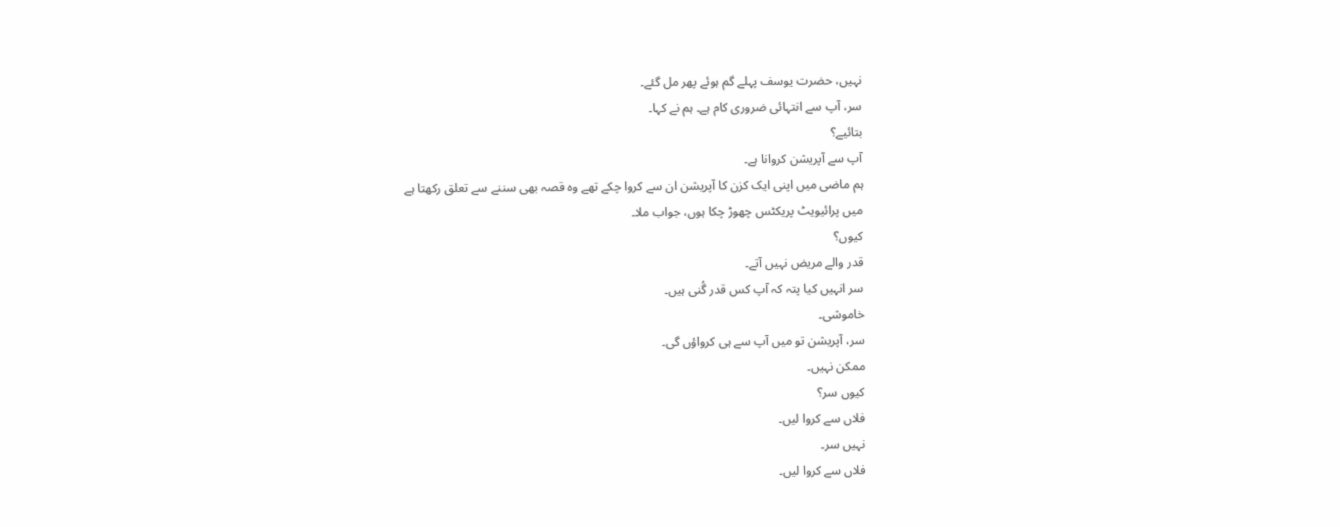نہیں، حضرت یوسف پہلے گم ہوئے پھر مل گئے۔
سر، آپ سے انتہائی ضروری کام ہے۔ ہم نے کہا۔
بتائیے؟
آپ سے آپریشن کروانا ہے۔
ہم ماضی میں اپنی ایک کزن کا آپریشن ان سے کروا چکے تھے وہ قصہ بھی سننے سے تعلق رکھتا ہے
میں پرائیویٹ پریکٹس چھوڑ چکا ہوں، جواب ملا۔
کیوں؟
قدر والے مریض نہیں آتے۔
سر انہیں کیا پتہ کہ آپ کس قدر گُنی ہیں۔
خاموشی۔
سر، آپریشن تو میں آپ سے ہی کرواؤں گی۔
ممکن نہیں۔
کیوں سر؟
فلاں سے کروا لیں۔
نہیں سر۔
فلاں سے کروا لیں۔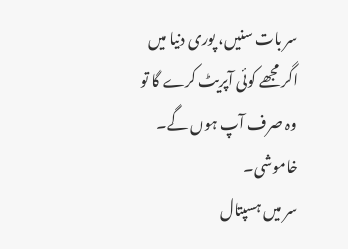سر بات سنیں، پوری دنیا میں اگر مجھے کوئی آپریٹ کرے گا تو وہ صرف آپ ہوں گے۔
خاموشی۔
سر میں ہسپتال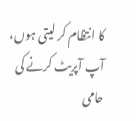کا انتظام کر لیتی ہوں، آپ آپریٹ کرنے کی حامی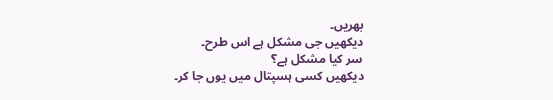بھریں۔
دیکھیں جی مشکل ہے اس طرح۔
سر کیا مشکل ہے؟
دیکھیں کسی ہسپتال میں یوں جا کر۔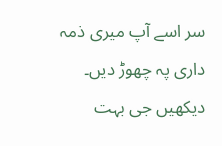سر اسے آپ میری ذمہ داری پہ چھوڑ دیں۔
دیکھیں جی بہت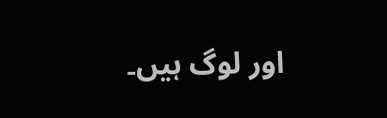اور لوگ ہیں۔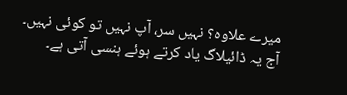میرے علاوہ؟ نہیں سر، آپ نہیں تو کوئی نہیں۔
آج یہ ڈائیلاگ یاد کرتے ہوئے ہنسی آتی ہے۔